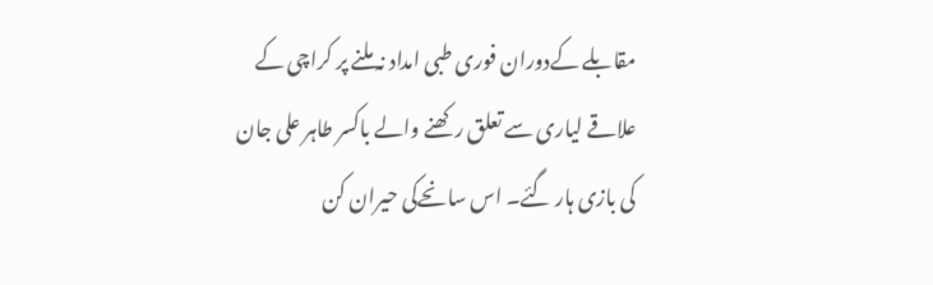مقابلے کےدوران فوری طبی امداد نہ ملنے پر کراچی کے علاقے لیاری سے تعلق رکھنے والے باکسر طاہر علی جان کی بازی ہار گئے۔ اس سانحےکی حیران کن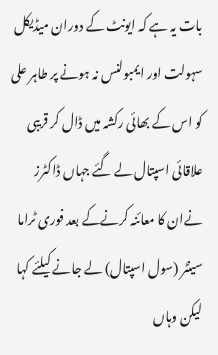بات یہ ہے کہ ایونٹ کے دوران میڈیکل سہولت اور ایمبولنس نہ ہونے پر طاہر علی کو اس کے بھائی رکشہ میں ڈال کر قریبی علاقائی اسپتال لے گئے جہاں ڈاکٹرز نےان کا معائنہ کرنےکے بعد فوری ٹراما سینٹر (سول اسپتال) لے جانے کیلئے کہا لیکن وہاں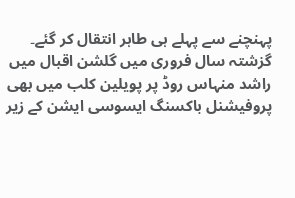پہنچنے سے پہلے ہی طاہر انتقال کر گئے۔
گزشتہ سال فروری میں گلشن اقبال میں راشد منہاس روڈ پر پویلین کلب میں بھی پروفیشنل باکسنگ ایسوسی ایشن کے زیر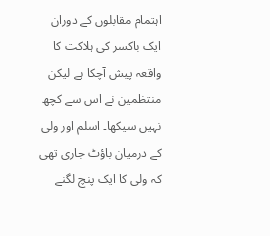اہتمام مقابلوں کے دوران ایک باکسر کی ہلاکت کا واقعہ پیش آچکا ہے لیکن منتظمین نے اس سے کچھ نہیں سیکھا۔ اسلم اور ولی کے درمیان باؤٹ جاری تھی کہ ولی کا ایک پنچ لگنے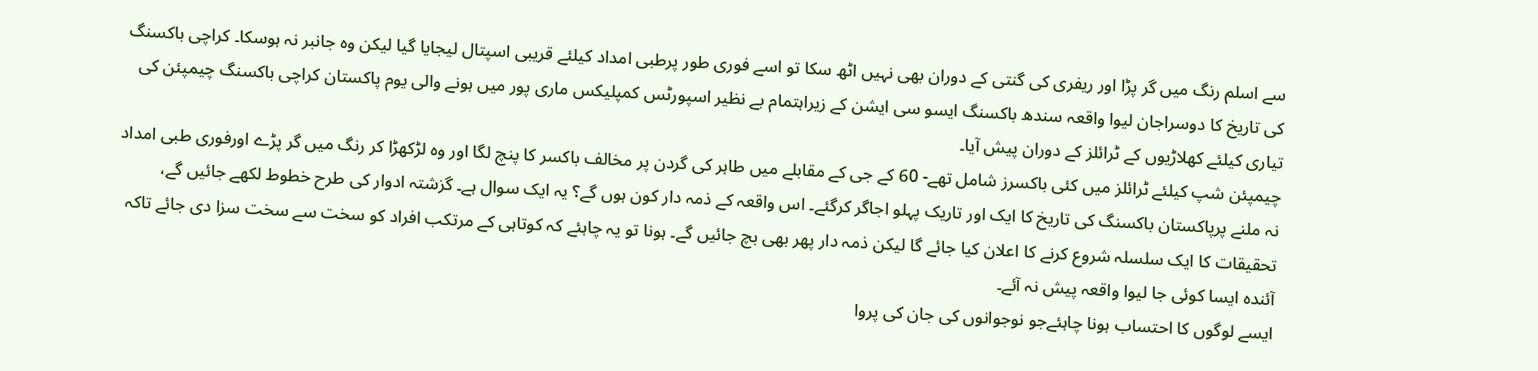سے اسلم رنگ میں گر پڑا اور ریفری کی گنتی کے دوران بھی نہیں اٹھ سکا تو اسے فوری طور پرطبی امداد کیلئے قریبی اسپتال لیجایا گیا لیکن وہ جانبر نہ ہوسکا۔ کراچی باکسنگ کی تاریخ کا دوسراجان لیوا واقعہ سندھ باکسنگ ایسو سی ایشن کے زیراہتمام بے نظیر اسپورٹس کمپلیکس ماری پور میں ہونے والی یوم پاکستان کراچی باکسنگ چیمپئن کی تیاری کیلئے کھلاڑیوں کے ٹرائلز کے دوران پیش آیا۔
چیمپئن شپ کیلئے ٹرائلز میں کئی باکسرز شامل تھے- 60 کے جی کے مقابلے میں طاہر کی گردن پر مخالف باکسر کا پنچ لگا اور وہ لڑکھڑا کر رنگ میں گر پڑے اورفوری طبی امداد نہ ملنے پرپاکستان باکسنگ کی تاریخ کا ایک اور تاریک پہلو اجاگر کرگئے۔ اس واقعہ کے ذمہ دار کون ہوں گے؟ یہ ایک سوال ہے۔ گزشتہ ادوار کی طرح خطوط لکھے جائیں گے، تحقیقات کا ایک سلسلہ شروع کرنے کا اعلان کیا جائے گا لیکن ذمہ دار پھر بھی بچ جائیں گے۔ ہونا تو یہ چاہئے کہ کوتاہی کے مرتکب افراد کو سخت سے سخت سزا دی جائے تاکہ آئندہ ایسا کوئی جا لیوا واقعہ پیش نہ آئے۔
ایسے لوگوں کا احتساب ہونا چاہئےجو نوجوانوں کی جان کی پروا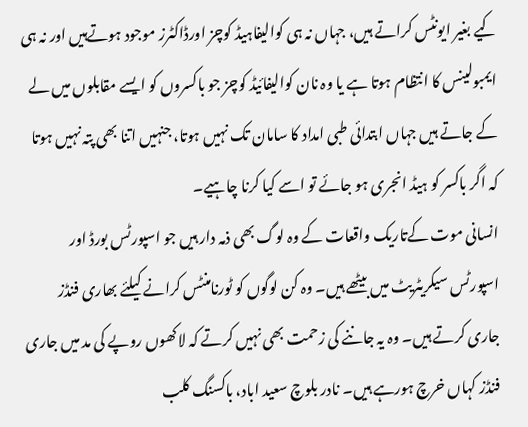کیے بغیر ایونٹس کراتے ہیں، جہاں نہ ہی کوالیفاہیڈ کوچز اورڈاکٹرز موجود ہوتےہیں اور نہ ہی ایمبولینس کا انتظام ہوتا ہے یا وہ نان کوالیفائیڈ کوچز جو باکسروں کو ایسے مقابلوں میں لے کے جاتے ہیں جہاں ابتدائی طبی امداد کا سامان تک نہیں ہوتا، جنہیں اتنا بھی پتہ نہیں ہوتا کہ اگر باکسر کو ہیڈ انجری ہو جائے تو اسے کیا کرنا چاہیے۔
انسانی موت کےتاریک واقعات کے وہ لوگ بھی ذمہ دار ہیں جو اسپورٹس بورڈ اور اسپورٹس سیکریٹریٹ میں بیٹھے ہیں۔ وہ کن لوگوں کو ٹورنامنٹس کرانے کیلئے بھاری فنڈز جاری کرتے ہیں۔ وہ یہ جاننے کی زحمت بھی نہیں کرتے کہ لاکھوں روپے کی مد میں جاری فنڈز کہاں خرچ ہورہے ہیں۔ نادر بلوچ سعید اباد، باکسنگ کلب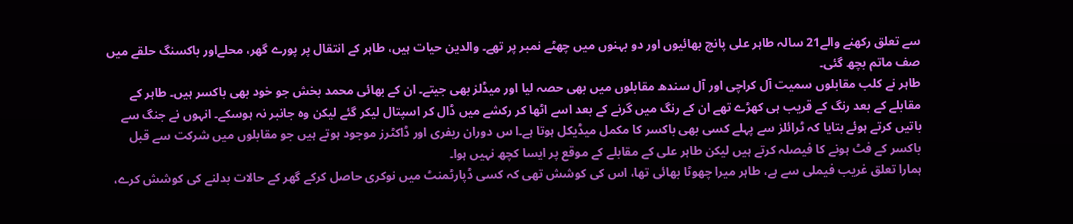سے تعلق رکھنے والے21 سالہ طاہر علی پانچ بھائیوں اور دو بہنوں میں چھٹے نمبر پر تھے۔ والدین حیات ہیں، طاہر کے انتقال پر پورے گھر، محلےاور باکسنگ حلقے میں صف ماتم بچھ گئی۔
طاہر نے کلب مقابلوں سمیت آل کراچی اور آل سندھ مقابلوں میں بھی حصہ لیا اور میڈلز بھی جیتے۔ ان کے بھائی محمد بخش جو خود بھی باکسر ہیں۔ طاہر کے مقابلے کے بعد رنگ کے قریب ہی کھڑے تھے ان کے رنگ میں گرنے کے بعد اسے اٹھا کر رکشے میں ڈال کر اسپتال لیکر گئے لیکن وہ جانبر نہ ہوسکے۔ انہوں نے جنگ سے باتیں کرتے ہوئے بتایا کہ ٹرائلز سے پہلے کسی بھی باکسر کا مکمل میڈیکل ہوتا ہے۔ا س دوران ریفری اور ڈاکٹرز موجود ہوتے ہیں جو مقابلوں میں شرکت سے قبل باکسر کے فٹ ہونے کا فیصلہ کرتے ہیں لیکن طاہر علی کے مقابلے کے موقع پر ایسا کچھ نہیں ہوا۔
ہمارا تعلق غریب فیملی سے ہے، طاہر میرا چھوٹا بھائی تھا، اس کی کوشش تھی کہ کسی ڈپارٹمنٹ میں نوکری حاصل کرکے گھر کے حالات بدلنے کی کوشش کرے،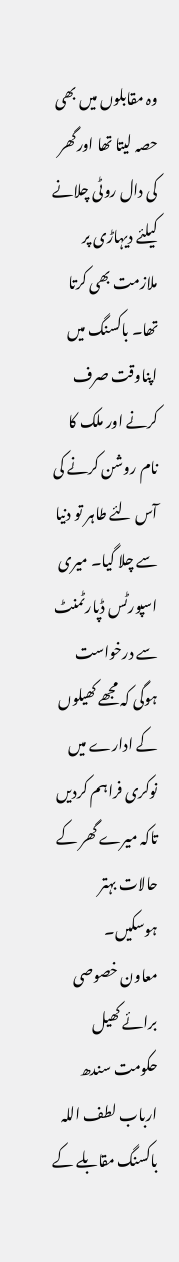وہ مقابلوں میں بھی حصہ لیتا تھا اورگھر کی دال روٹی چلانے کیلئے دیہاڑی پر ملازمت بھی کرتا تھا۔ باکسنگ میں اپناوقت صرف کرنے اور ملک کا نام روشن کرنے کی آس لئے طاہر تو دنیا سے چلا گیا۔ میری اسپورٹس ڈپارٹمنٹ سے درخواست ہوگی کہ مجھے کھیلوں کے ادارے میں نوکری فراہم کردیں تاکہ میرے گھر کے حالات بہتر ہوسکیں۔
معاون خصوصی برائے کھیل حکومت سندھ ارباب لطف اللہ باکسنگ مقابلے کے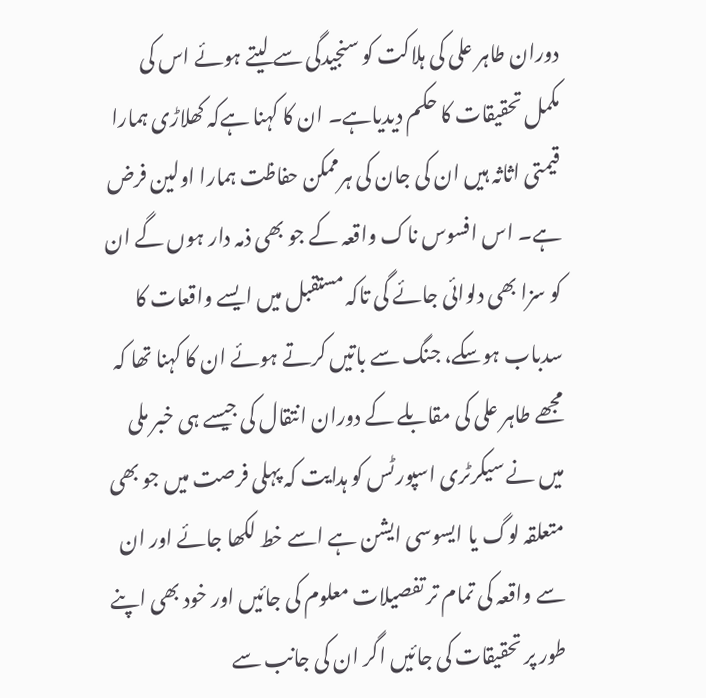دوران طاہر علی کی ہلاکت کو سنجیدگی سے لیتے ہوئے اس کی مکمل تحقیقات کا حکم دیدیاہے۔ ان کا کہنا ہےکہ کھلاڑی ہمارا قیمتی اثاثہ ہیں ان کی جان کی ہرممکن حفاظت ہمارا اولین فرض ہے۔ اس افسوس ناک واقعہ کے جو بھی ذمہ دار ہوں گے ان کو سزا بھی دلوائی جائے گی تاکہ مستقبل میں ایسے واقعات کا سدباب ہوسکے، جنگ سے باتیں کرتے ہوئے ان کا کہنا تھا کہ مجھے طاہر علی کی مقابلے کے دوران انتقال کی جیسے ہی خبر ملی میں نے سیکرٹری اسپورٹس کو ہدایت کہ پہلی فرصت میں جو بھی متعلقہ لوگ یا ایسوسی ایشن ہے اسے خط لکھا جائے اور ان سے واقعہ کی تمام تر تفصیلات معلوم کی جائیں اور خود بھی اپنے طور پر تحقیقات کی جائیں اگر ان کی جانب سے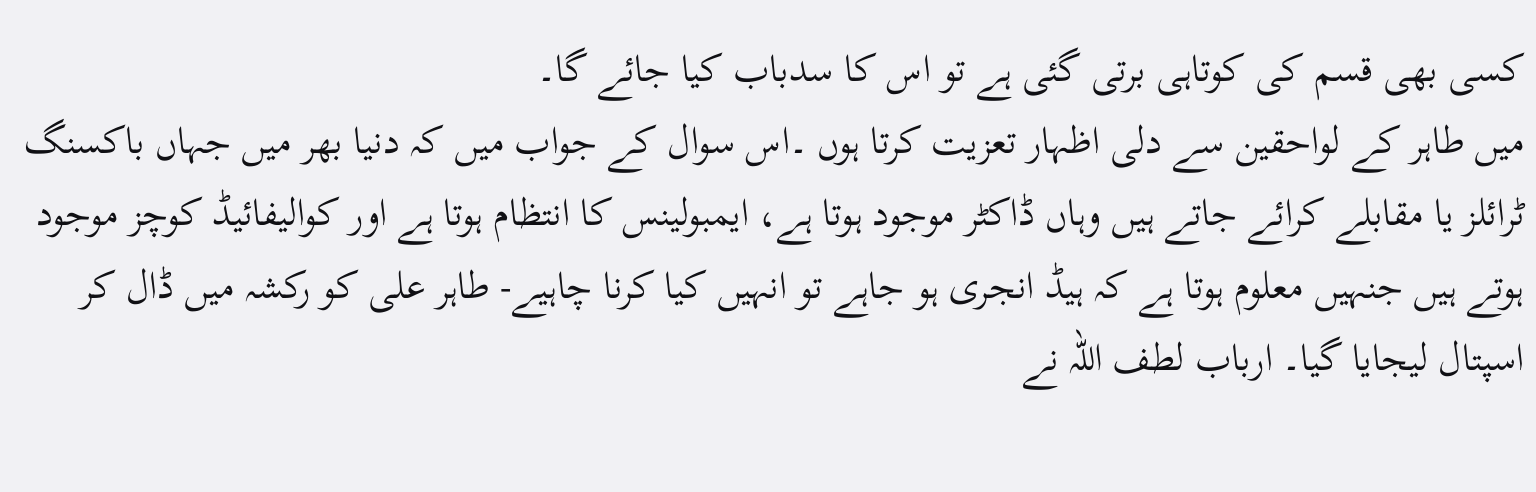کسی بھی قسم کی کوتاہی برتی گئی ہے تو اس کا سدباب کیا جائے گا۔
میں طاہر کے لواحقین سے دلی اظہار تعزیت کرتا ہوں ۔اس سوال کے جواب میں کہ دنیا بھر میں جہاں باکسنگ ٹرائلز یا مقابلے کرائے جاتے ہیں وہاں ڈاکٹر موجود ہوتا ہے، ایمبولینس کا انتظام ہوتا ہے اور کوالیفائیڈ کوچز موجود ہوتے ہیں جنہیں معلوم ہوتا ہے کہ ہیڈ انجری ہو جاہے تو انہیں کیا کرنا چاہیے- طاہر علی کو رکشہ میں ڈال کر اسپتال لیجایا گیا۔ ارباب لطف اللہ نے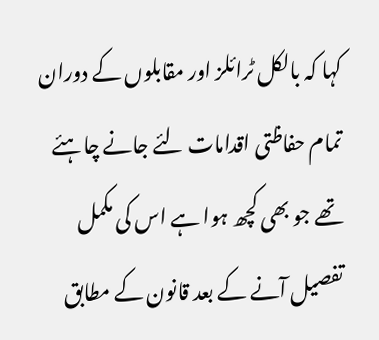کہا کہ بالکل ٹرائلز اور مقابلوں کے دوران تمام حفاظتی اقدامات لئے جانے چاہئے تھے جو بھی کچھ ہوا ہے اس کی مکمل تفصیل آنے کے بعد قانون کے مطابق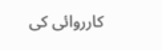کارروائی کی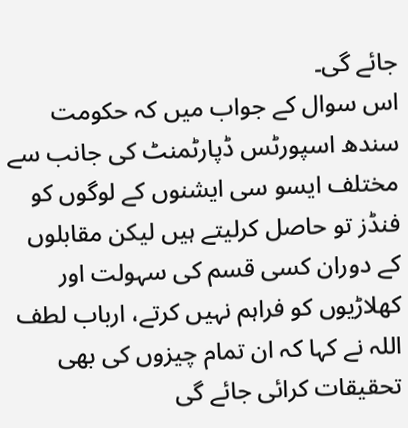جائے گی۔
اس سوال کے جواب میں کہ حکومت سندھ اسپورٹس ڈپارٹمنٹ کی جانب سے مختلف ایسو سی ایشنوں کے لوگوں کو فنڈز تو حاصل کرلیتے ہیں لیکن مقابلوں کے دوران کسی قسم کی سہولت اور کھلاڑیوں کو فراہم نہیں کرتے، ارباب لطف اللہ نے کہا کہ ان تمام چیزوں کی بھی تحقیقات کرائی جائے گی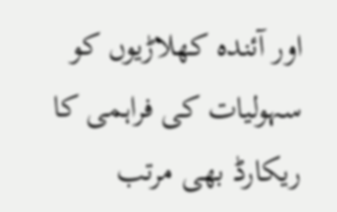اور آئندہ کھلاڑیوں کو سہولیات کی فراہمی کا ریکارڈ بھی مرتب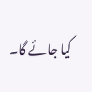کیا جائے گا۔